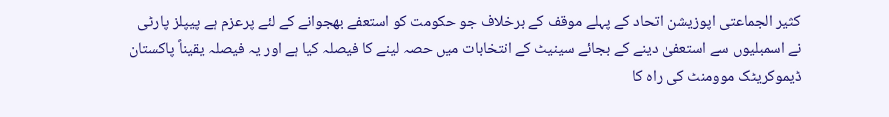کثیر الجماعتی اپوزیشن اتحاد کے پہلے موقف کے برخلاف جو حکومت کو استعفے بھجوانے کے لئے پرعزم ہے پیپلز پارٹی نے اسمبلیوں سے استعفیٰ دینے کے بجائے سینیٹ کے انتخابات میں حصہ لینے کا فیصلہ کیا ہے اور یہ فیصلہ یقیناً پاکستان ڈیموکریٹک موومنٹ کی راہ کا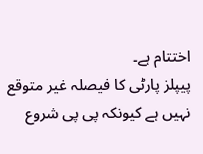اختتام ہے۔
پیپلز پارٹی کا فیصلہ غیر متوقع نہیں ہے کیونکہ پی پی شروع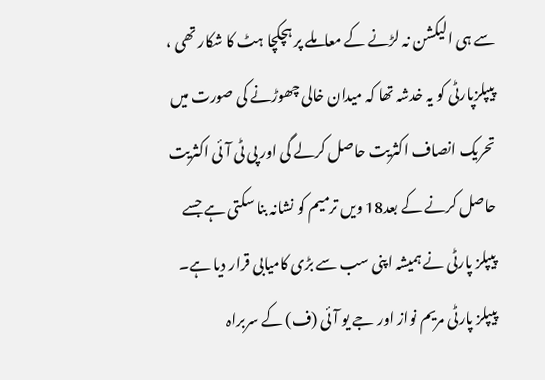سے ہی الیکشن نہ لڑنے کے معاملے پر ہچکچا ہٹ کا شکار تھی ، پیپلزپارٹی کو یہ خدشہ تھا کہ میدان خالی چھوڑنے کی صورت میں تحریک انصاف اکثریت حاصل کرلے گی اور پی ٹی آئی اکثریت حاصل کرنے کے بعد18 ویں ترمیم کو نشانہ بنا سکتی ہے جسے پیپلز پارٹی نے ہمیشہ اپنی سب سے بڑی کامیابی قرار دیا ہے۔ پیپلز پارٹی مریم نواز اور جے یو آئی (ف) کے سربراہ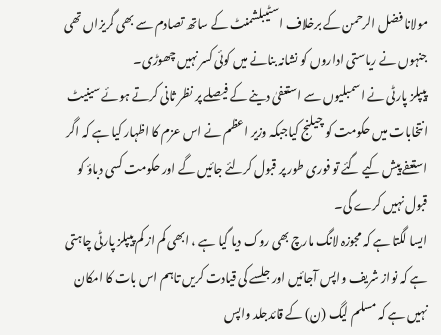مولانا فضل الرحمن کے برخلاف اسٹیبلشمنٹ کے ساتھ تصادم سے بھی گریزاں تھی جنہوں نے ریاستی اداروں کو نشانہ بنانے میں کوئی کسر نہیں چھوڑی۔
پیپلز پارٹی نے اسمبلیوں سے استعفیٰ دینے کے فیصلے پر نظر ثانی کرتے ہوئے سینیٹ انتخابات میں حکومت کو چیلنج کیاجبکہ وزیر اعظم نے اس عزم کا اظہار کیا ہے کہ اگر استعفے پیش کیے گئے تو فوری طور پر قبول کرلئے جائیں گے اور حکومت کسی دباؤ کو قبول نہیں کرے گی۔
ایسا لگتا ہے کہ مجوزہ لانگ مارچ بھی روک دیا گیا ہے ، ابھی کم از کم پیپلز پارٹی چاہتی ہے کہ نواز شریف واپس آجائیں اور جلسے کی قیادت کریں تاہم اس بات کا امکان نہیں ہے کہ مسلم لیگ (ن) کے قائدجلد واپس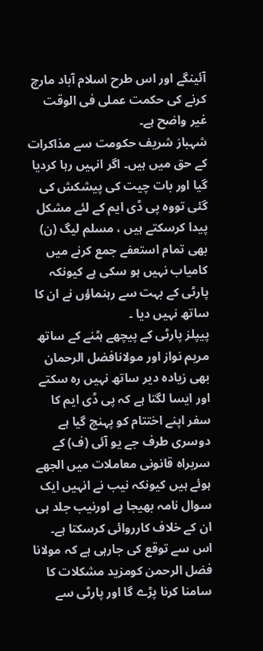آئینگے اور اس طرح اسلام آباد مارچ کرنے کی حکمت عملی فی الوقت غیر واضح ہے۔
شہباز شریف حکومت سے مذاکرات کے حق میں ہیں۔ اگر انہیں رہا کردیا گیا اور بات چیت کی پیشکش کی گئی تووہ پی ڈی ایم کے لئے مشکل پیدا کرسکتے ہیں ، مسلم لیگ (ن) بھی تمام استعفے جمع کرنے میں کامیاب نہیں ہو سکی ہے کیونکہ پارٹی کے بہت سے رہنماؤں نے ان کا ساتھ نہیں دیا ۔
پیپلز پارٹی کے پیچھے ہٹنے کے ساتھ مریم نواز اور مولانافضل الرحمان بھی زیادہ دیر ساتھ نہیں رہ سکتے اور ایسا لگتا ہے کہ پی ڈی ایم کا سفر اپنے اختتام کو پہنچ گیا ہے دوسری طرف جے یو آئی (ف) کے سربراہ قانونی معاملات میں الجھے ہوئے ہیں کیونکہ نیب نے انہیں ایک سوال نامہ بھیجا ہے اورنیب جلد ہی ان کے خلاف کارروائی کرسکتا ہے۔ اس سے توقع کی جارہی ہے کہ مولانا فضل الرحمن کومزید مشکلات کا سامنا کرنا پڑے گا اور پارٹی سے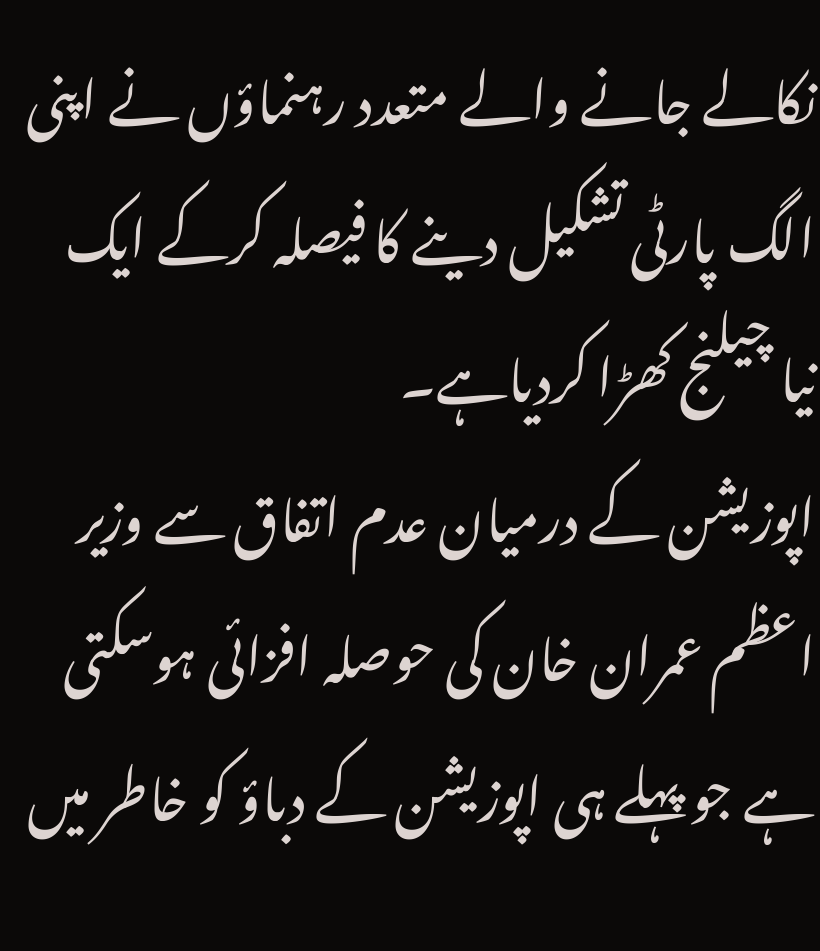نکالے جانے والے متعدد رہنماؤں نے اپنی الگ پارٹی تشکیل دینے کا فیصلہ کرکے ایک نیا چیلنج کھڑا کردیاہے۔
اپوزیشن کے درمیان عدم اتفاق سے وزیر اعظم عمران خان کی حوصلہ افزائی ہوسکتی ہے جو پہلے ہی اپوزیشن کے دباؤ کو خاطر میں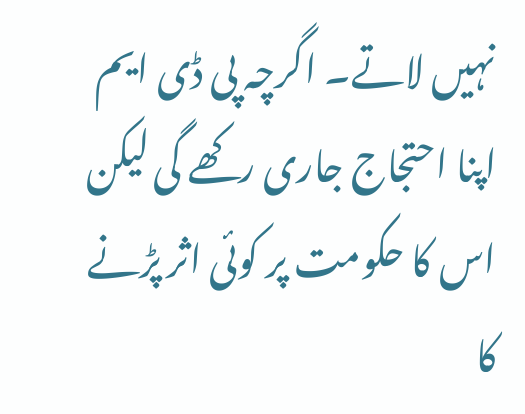نہیں لاتے۔ اگرچہ پی ڈی ایم اپنا احتجاج جاری رکھے گی لیکن اس کا حکومت پر کوئی اثر پڑنے کا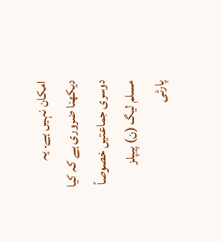امکان نہیں ہے۔ یہ دیکھنا ضروری ہے کہ کیا دوسری جماعتیں خصوصاً مسلم لیگ (ن) پیپلز پارٹی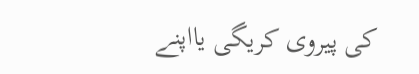کی پیروی کریگی یااپنے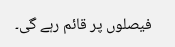فیصلوں پر قائم رہے گی۔